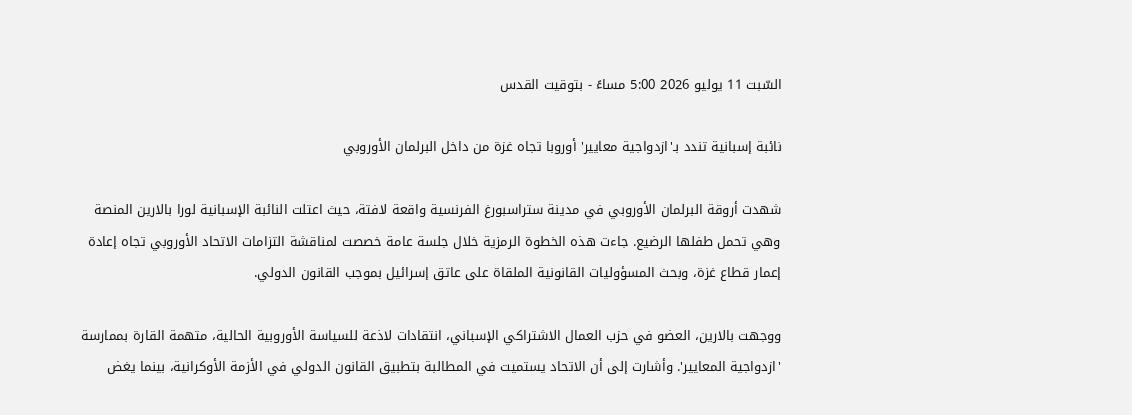السّبت 11 يوليو 2026 5:00 مساءً - بتوقيت القدس

نائبة إسبانية تندد بـ'ازدواجية معايير' أوروبا تجاه غزة من داخل البرلمان الأوروبي

شهدت أروقة البرلمان الأوروبي في مدينة ستراسبورغ الفرنسية واقعة لافتة، حيث اعتلت النائبة الإسبانية لورا بالارين المنصة وهي تحمل طفلها الرضيع. جاءت هذه الخطوة الرمزية خلال جلسة عامة خصصت لمناقشة التزامات الاتحاد الأوروبي تجاه إعادة إعمار قطاع غزة، وبحث المسؤوليات القانونية الملقاة على عاتق إسرائيل بموجب القانون الدولي.

ووجهت بالارين، العضو في حزب العمال الاشتراكي الإسباني، انتقادات لاذعة للسياسة الأوروبية الحالية، متهمة القارة بممارسة 'ازدواجية المعايير'. وأشارت إلى أن الاتحاد يستميت في المطالبة بتطبيق القانون الدولي في الأزمة الأوكرانية، بينما يغض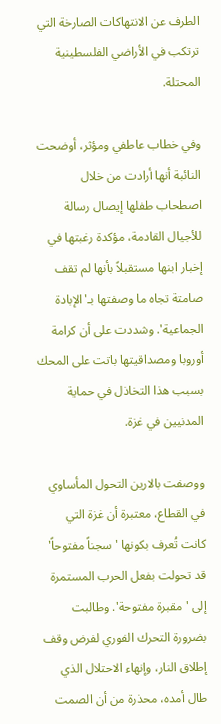الطرف عن الانتهاكات الصارخة التي ترتكب في الأراضي الفلسطينية المحتلة.

وفي خطاب عاطفي ومؤثر، أوضحت النائبة أنها أرادت من خلال اصطحاب طفلها إيصال رسالة للأجيال القادمة، مؤكدة رغبتها في إخبار ابنها مستقبلاً بأنها لم تقف صامتة تجاه ما وصفتها بـ'الإبادة الجماعية'. وشددت على أن كرامة أوروبا ومصداقيتها باتت على المحك بسبب هذا التخاذل في حماية المدنيين في غزة.

ووصفت بالارين التحول المأساوي في القطاع، معتبرة أن غزة التي كانت تُعرف بكونها 'سجناً مفتوحاً' قد تحولت بفعل الحرب المستمرة إلى 'مقبرة مفتوحة'. وطالبت بضرورة التحرك الفوري لفرض وقف إطلاق النار، وإنهاء الاحتلال الذي طال أمده، محذرة من أن الصمت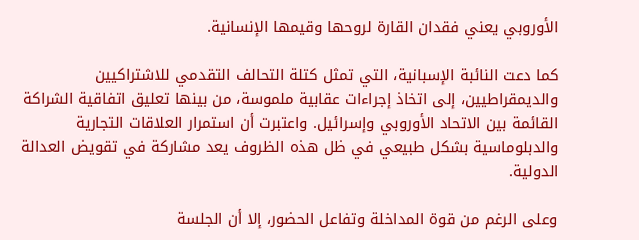الأوروبي يعني فقدان القارة لروحها وقيمها الإنسانية.

كما دعت النائبة الإسبانية، التي تمثل كتلة التحالف التقدمي للاشتراكيين والديمقراطيين، إلى اتخاذ إجراءات عقابية ملموسة، من بينها تعليق اتفاقية الشراكة القائمة بين الاتحاد الأوروبي وإسرائيل. واعتبرت أن استمرار العلاقات التجارية والدبلوماسية بشكل طبيعي في ظل هذه الظروف يعد مشاركة في تقويض العدالة الدولية.

وعلى الرغم من قوة المداخلة وتفاعل الحضور، إلا أن الجلسة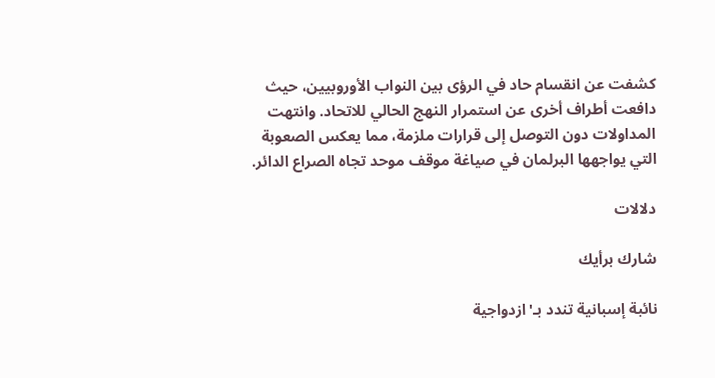كشفت عن انقسام حاد في الرؤى بين النواب الأوروبيين، حيث دافعت أطراف أخرى عن استمرار النهج الحالي للاتحاد. وانتهت المداولات دون التوصل إلى قرارات ملزمة، مما يعكس الصعوبة التي يواجهها البرلمان في صياغة موقف موحد تجاه الصراع الدائر.

دلالات

شارك برأيك

نائبة إسبانية تندد بـ'ازدواجية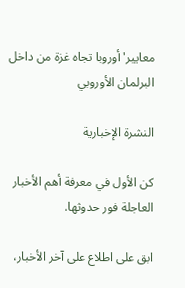معايير' أوروبا تجاه غزة من داخل البرلمان الأوروبي

النشرة الإخبارية

كن الأول في معرفة أهم الأخبار العاجلة فور حدوثها.

ابق على اطلاع على آخر الأخبار،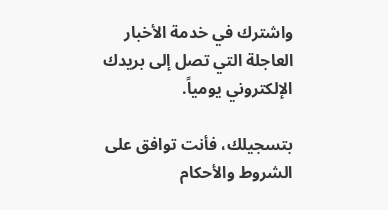واشترك في خدمة الأخبار العاجلة التي تصل إلى بريدك الإلكتروني يومياً.

بتسجيلك، فأنت توافق على الشروط والأحكام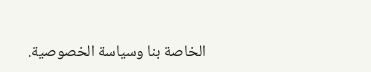الخاصة بنا وسياسة الخصوصية.